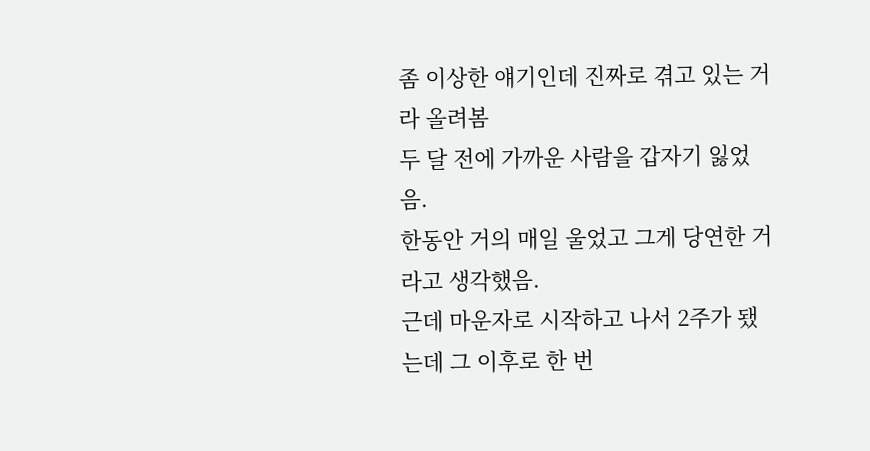좀 이상한 얘기인데 진짜로 겪고 있는 거라 올려봄
두 달 전에 가까운 사람을 갑자기 잃었음.
한동안 거의 매일 울었고 그게 당연한 거라고 생각했음.
근데 마운자로 시작하고 나서 2주가 됐는데 그 이후로 한 번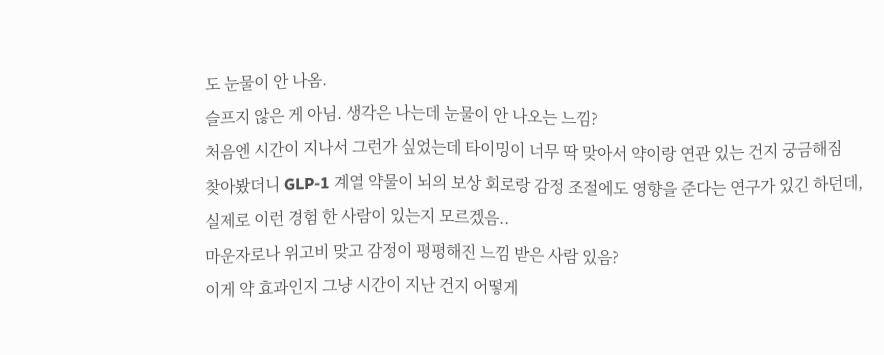도 눈물이 안 나옴.
슬프지 않은 게 아님. 생각은 나는데 눈물이 안 나오는 느낌?
처음엔 시간이 지나서 그런가 싶었는데 타이밍이 너무 딱 맞아서 약이랑 연관 있는 건지 궁금해짐
찾아봤더니 GLP-1 계열 약물이 뇌의 보상 회로랑 감정 조절에도 영향을 준다는 연구가 있긴 하던데,
실제로 이런 경험 한 사람이 있는지 모르겠음..
마운자로나 위고비 맞고 감정이 평평해진 느낌 받은 사람 있음?
이게 약 효과인지 그냥 시간이 지난 건지 어떻게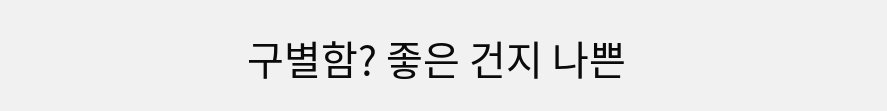구별함? 좋은 건지 나쁜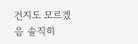건지도 모르겠음 솔직히